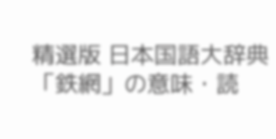精選版 日本国語大辞典 「鉄網」の意味・読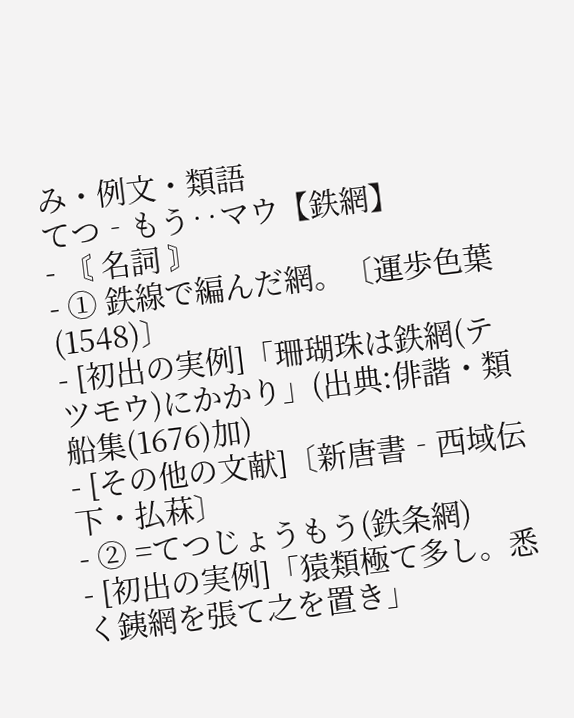み・例文・類語
てつ‐もう‥マウ【鉄網】
- 〘 名詞 〙
- ① 鉄線で編んだ網。〔運歩色葉(1548)〕
- [初出の実例]「珊瑚珠は鉄網(テツモウ)にかかり」(出典:俳諧・類船集(1676)加)
- [その他の文献]〔新唐書‐西域伝下・払菻〕
- ② =てつじょうもう(鉄条網)
- [初出の実例]「猿類極て多し。悉く銕網を張て之を置き」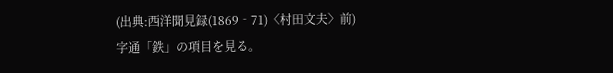(出典:西洋聞見録(1869‐71)〈村田文夫〉前)
字通「鉄」の項目を見る。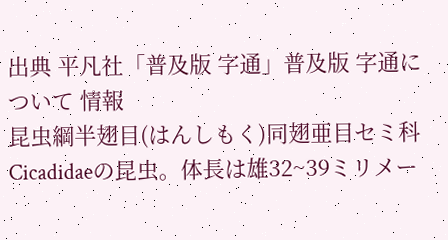出典 平凡社「普及版 字通」普及版 字通について 情報
昆虫綱半翅目(はんしもく)同翅亜目セミ科Cicadidaeの昆虫。体長は雄32~39ミリメー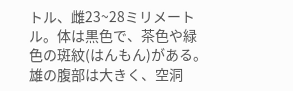トル、雌23~28ミリメートル。体は黒色で、茶色や緑色の斑紋(はんもん)がある。雄の腹部は大きく、空洞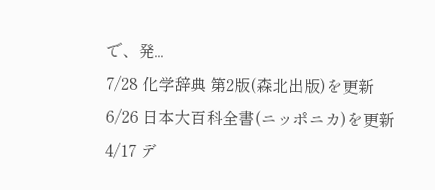で、発...
7/28 化学辞典 第2版(森北出版)を更新
6/26 日本大百科全書(ニッポニカ)を更新
4/17 デ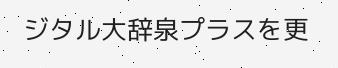ジタル大辞泉プラスを更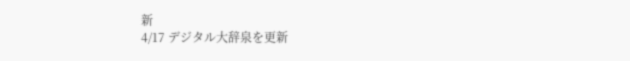新
4/17 デジタル大辞泉を更新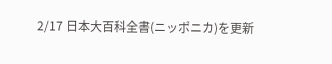2/17 日本大百科全書(ニッポニカ)を更新